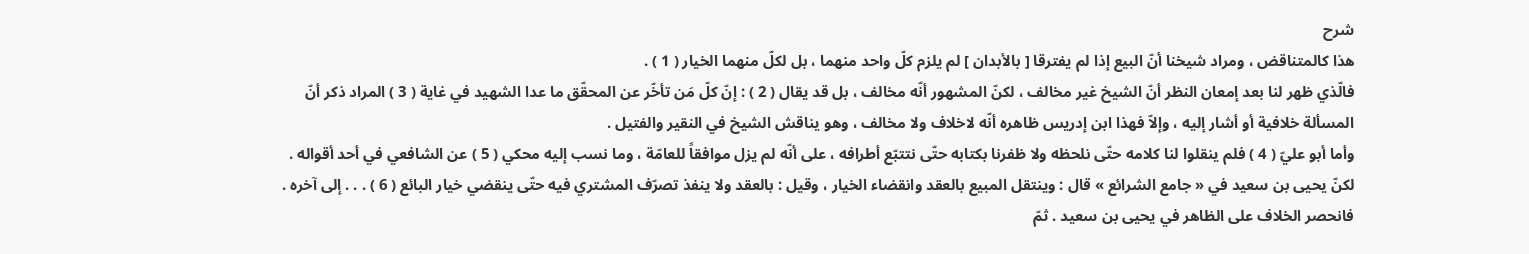شرح
هذا كالمتناقض ، ومراد شيخنا أنّ البيع إذا لم يفترقا [ بالأبدان ] لم يلزم كلّ واحد منهما ، بل لكلّ منهما الخيار ( 1 ) .
فالّذي ظهر لنا بعد إمعان النظر أنّ الشيخ غير مخالف ، لكنّ المشهور أنّه مخالف ، بل قد يقال ( 2 ) : إنّ كلّ مَن تأخّر عن المحقّق ما عدا الشهيد في غاية ( 3 ) المراد ذكر أنّ المسألة خلافية أو أشار إليه ، وإلاّ فهذا ابن إدريس ظاهره أنّه لاخلاف ولا مخالف ، وهو يناقش الشيخ في النقير والفتيل .
وأما أبو عليّ ( 4 ) فلم ينقلوا لنا كلامه حتّى نلحظه ولا ظفرنا بكتابه حتّى نتتبّع أطرافه ، على أنّه لم يزل موافقاً للعامّة ، وما نسب إليه محكي ( 5 ) عن الشافعي في أحد أقواله .
لكنّ يحيى بن سعيد في « جامع الشرائع » قال : وينتقل المبيع بالعقد وانقضاء الخيار ، وقيل : بالعقد ولا ينفذ تصرّف المشتري فيه حتّى ينقضي خيار البائع ( 6 ) . . . إلى آخره . فانحصر الخلاف على الظاهر في يحيى بن سعيد . ثمّ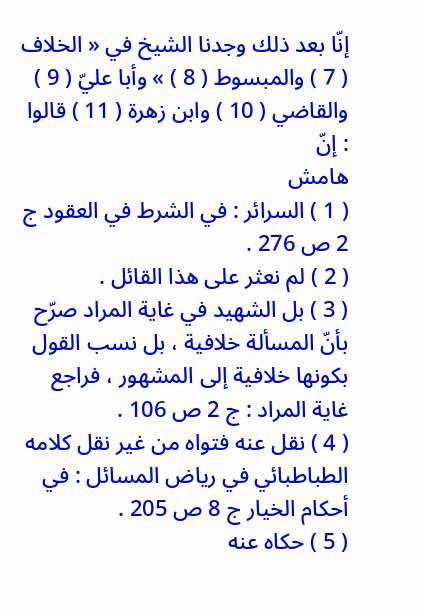إنّا بعد ذلك وجدنا الشيخ في « الخلاف ( 7 ) والمبسوط ( 8 ) » وأبا عليّ ( 9 ) والقاضي ( 10 ) وابن زهرة ( 11 ) قالوا : إنّ
هامش
( 1 ) السرائر : في الشرط في العقود ج 2 ص 276 .
( 2 ) لم نعثر على هذا القائل .
( 3 ) بل الشهيد في غاية المراد صرّح بأنّ المسألة خلافية ، بل نسب القول بكونها خلافية إلى المشهور ، فراجع غاية المراد : ج 2 ص 106 .
( 4 ) نقل عنه فتواه من غير نقل كلامه الطباطبائي في رياض المسائل : في أحكام الخيار ج 8 ص 205 .
( 5 ) حكاه عنه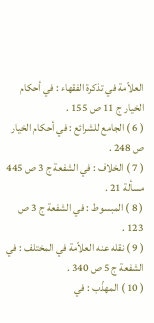العلاّمة في تذكرة الفقهاء : في أحكام الخيار ج 11 ص 155 .
( 6 ) الجامع للشرائع : في أحكام الخيار ص 248 .
( 7 ) الخلاف : في الشفعة ج 3 ص 445 مسألة 21 .
( 8 ) المبسوط : في الشفعة ج 3 ص 123 .
( 9 ) نقله عنه العلاّمة في المختلف : في الشفعة ج 5 ص 340 .
( 10 ) المهذّب : في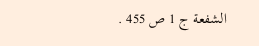الشفعة ج 1 ص 455 .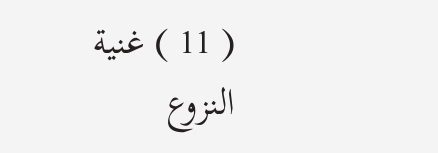( 11 ) غنية النزوع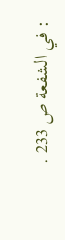: في الشفعة ص 233 .